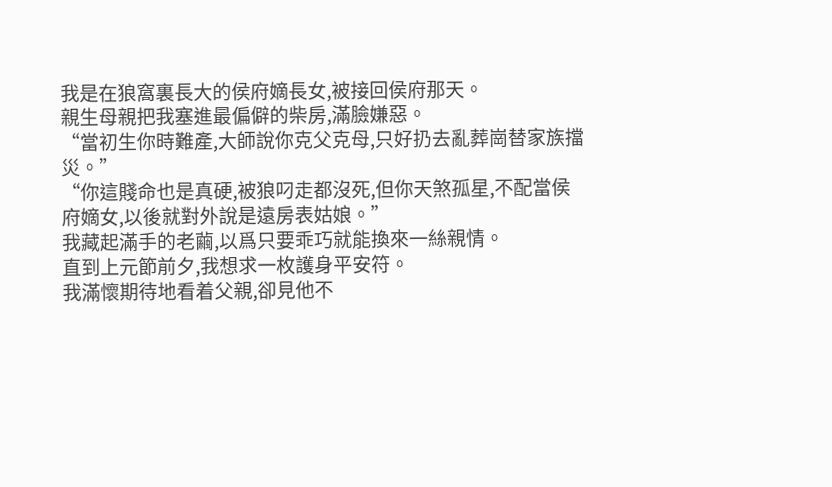我是在狼窩裏長大的侯府嫡長女,被接回侯府那天。
親生母親把我塞進最偏僻的柴房,滿臉嫌惡。
“當初生你時難產,大師說你克父克母,只好扔去亂葬崗替家族擋災。”
“你這賤命也是真硬,被狼叼走都沒死,但你天煞孤星,不配當侯府嫡女,以後就對外說是遠房表姑娘。”
我藏起滿手的老繭,以爲只要乖巧就能換來一絲親情。
直到上元節前夕,我想求一枚護身平安符。
我滿懷期待地看着父親,卻見他不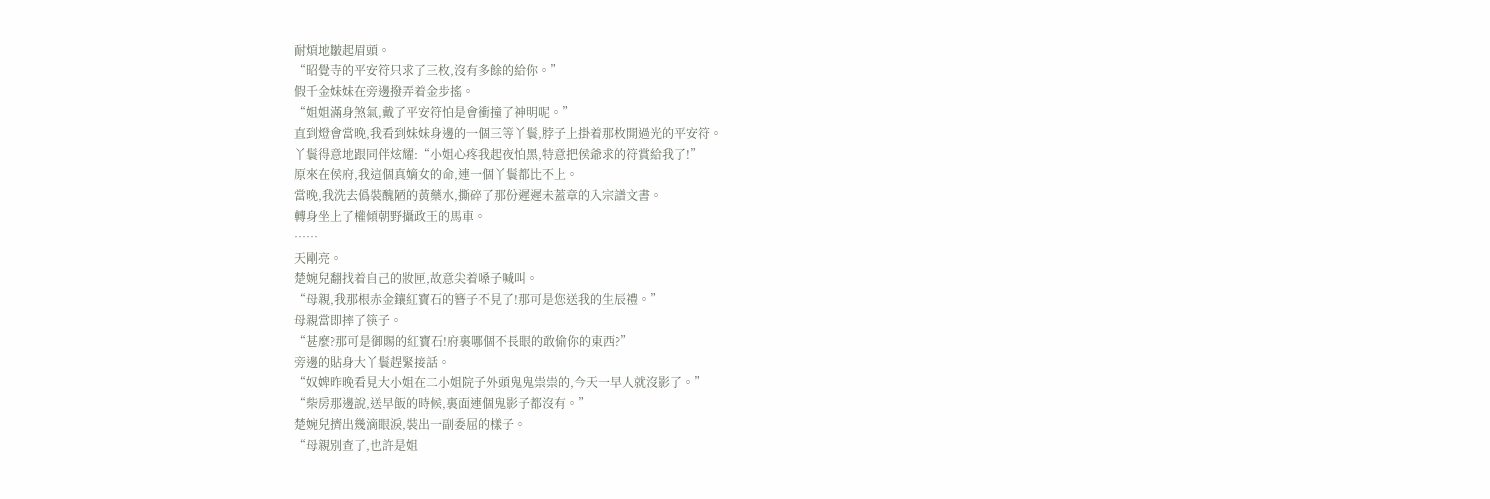耐煩地皺起眉頭。
“昭覺寺的平安符只求了三枚,沒有多餘的給你。”
假千金妹妹在旁邊撥弄着金步搖。
“姐姐滿身煞氣,戴了平安符怕是會衝撞了神明呢。”
直到燈會當晚,我看到妹妹身邊的一個三等丫鬟,脖子上掛着那枚開過光的平安符。
丫鬟得意地跟同伴炫耀:“小姐心疼我起夜怕黑,特意把侯爺求的符賞給我了!”
原來在侯府,我這個真嫡女的命,連一個丫鬟都比不上。
當晚,我洗去僞裝醜陋的黃藥水,撕碎了那份遲遲未蓋章的入宗譜文書。
轉身坐上了權傾朝野攝政王的馬車。
……
天剛亮。
楚婉兒翻找着自己的妝匣,故意尖着嗓子喊叫。
“母親,我那根赤金鑲紅寶石的簪子不見了!那可是您送我的生辰禮。”
母親當即摔了筷子。
“甚麼?那可是御賜的紅寶石!府裏哪個不長眼的敢偷你的東西?”
旁邊的貼身大丫鬟趕緊接話。
“奴婢昨晚看見大小姐在二小姐院子外頭鬼鬼祟祟的,今天一早人就沒影了。”
“柴房那邊說,送早飯的時候,裏面連個鬼影子都沒有。”
楚婉兒擠出幾滴眼淚,裝出一副委屈的樣子。
“母親別查了,也許是姐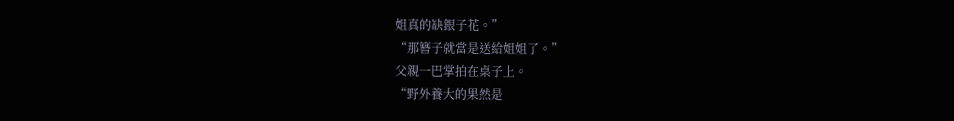姐真的缺銀子花。”
“那簪子就當是送給姐姐了。”
父親一巴掌拍在桌子上。
“野外養大的果然是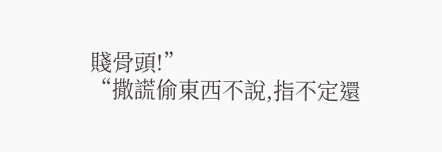賤骨頭!”
“撒謊偷東西不說,指不定還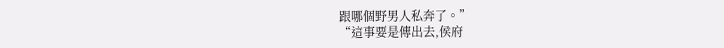跟哪個野男人私奔了。”
“這事要是傳出去,侯府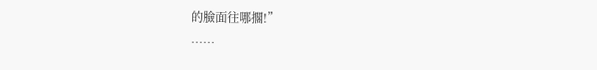的臉面往哪擱!”
……